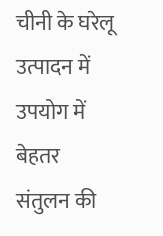चीनी के घरेलू उत्पादन में उपयोग में बेहतर संतुलन की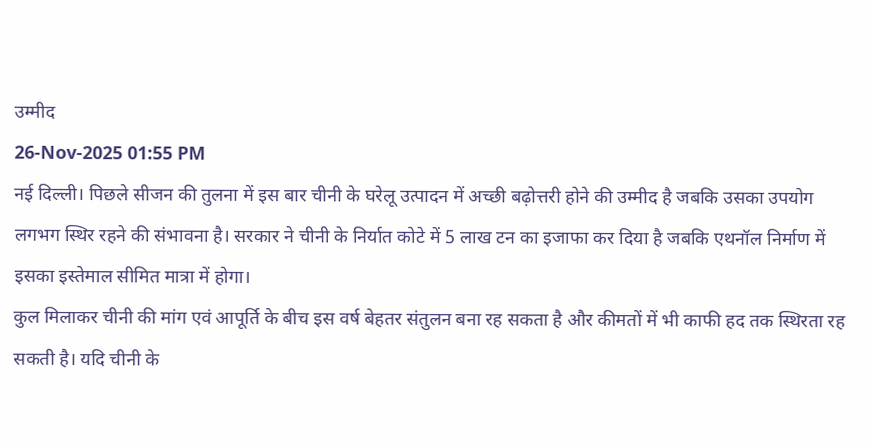उम्मीद
26-Nov-2025 01:55 PM
नई दिल्ली। पिछले सीजन की तुलना में इस बार चीनी के घरेलू उत्पादन में अच्छी बढ़ोत्तरी होने की उम्मीद है जबकि उसका उपयोग लगभग स्थिर रहने की संभावना है। सरकार ने चीनी के निर्यात कोटे में 5 लाख टन का इजाफा कर दिया है जबकि एथनॉल निर्माण में इसका इस्तेमाल सीमित मात्रा में होगा।
कुल मिलाकर चीनी की मांग एवं आपूर्ति के बीच इस वर्ष बेहतर संतुलन बना रह सकता है और कीमतों में भी काफी हद तक स्थिरता रह सकती है। यदि चीनी के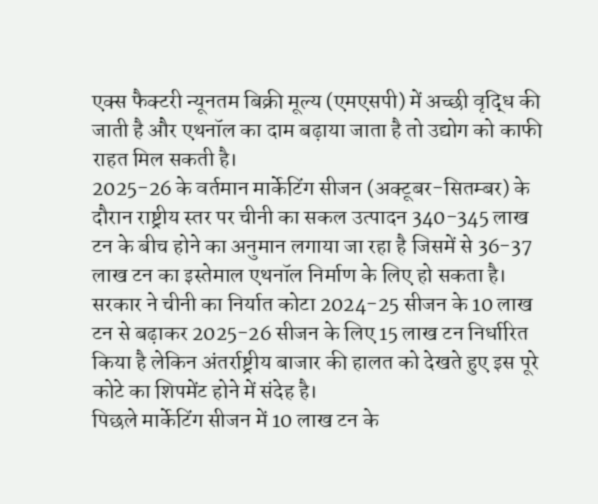एक्स फैक्टरी न्यूनतम बिक्री मूल्य (एमएसपी) में अच्छी वृद्धि की जाती है और एथनॉल का दाम बढ़ाया जाता है तो उद्योग को काफी राहत मिल सकती है।
2025-26 के वर्तमान मार्केटिंग सीजन (अक्टूबर-सितम्बर) के दौरान राष्ट्रीय स्तर पर चीनी का सकल उत्पादन 340-345 लाख टन के बीच होने का अनुमान लगाया जा रहा है जिसमें से 36-37 लाख टन का इस्तेमाल एथनॉल निर्माण के लिए हो सकता है।
सरकार ने चीनी का निर्यात कोटा 2024-25 सीजन के 10 लाख टन से बढ़ाकर 2025-26 सीजन के लिए 15 लाख टन निर्धारित किया है लेकिन अंतर्राष्ट्रीय बाजार की हालत को देखते हुए इस पूरे कोटे का शिपमेंट होने में संदेह है।
पिछले मार्केटिंग सीजन में 10 लाख टन के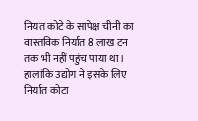नियत कोटे के सापेक्ष चीनी का वास्तविक निर्यात 8 लाख टन तक भी नहीं पहुंच पाया था। हालांकि उद्योग ने इसके लिए निर्यात कोटा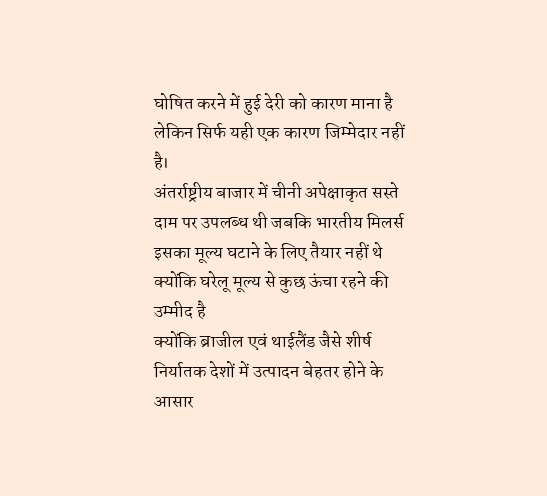घोषित करने में हुई देरी को कारण माना है लेकिन सिर्फ यही एक कारण जिम्मेदार नहीं है।
अंतर्राष्ट्रीय बाजार में चीनी अपेक्षाकृत सस्ते दाम पर उपलब्ध थी जबकि भारतीय मिलर्स इसका मूल्य घटाने के लिए तैयार नहीं थे क्योंकि घरेलू मूल्य से कुछ ऊंचा रहने की उम्मीद है
क्योंकि ब्राजील एवं थाईलैंड जैसे शीर्ष निर्यातक देशों में उत्पादन बेहतर होने के आसार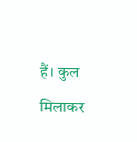हैं। कुल मिलाकर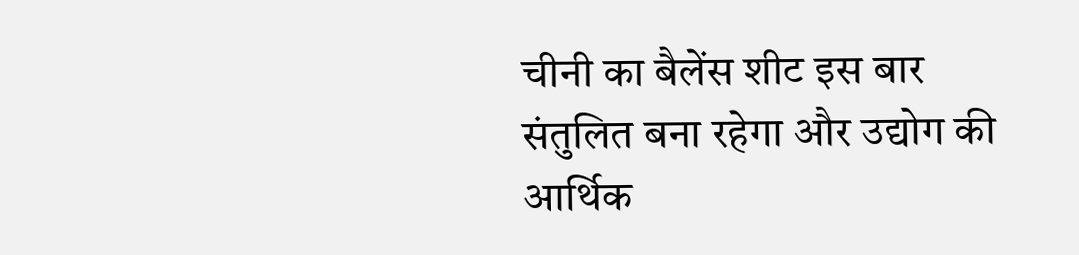चीनी का बैलेंस शीट इस बार संतुलित बना रहेगा और उद्योग की आर्थिक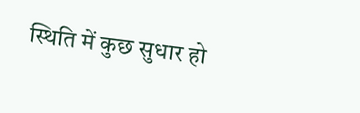स्थिति में कुछ सुधार हो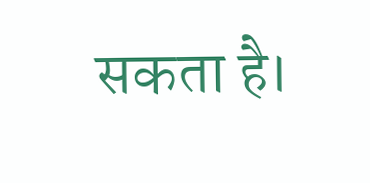सकता है।